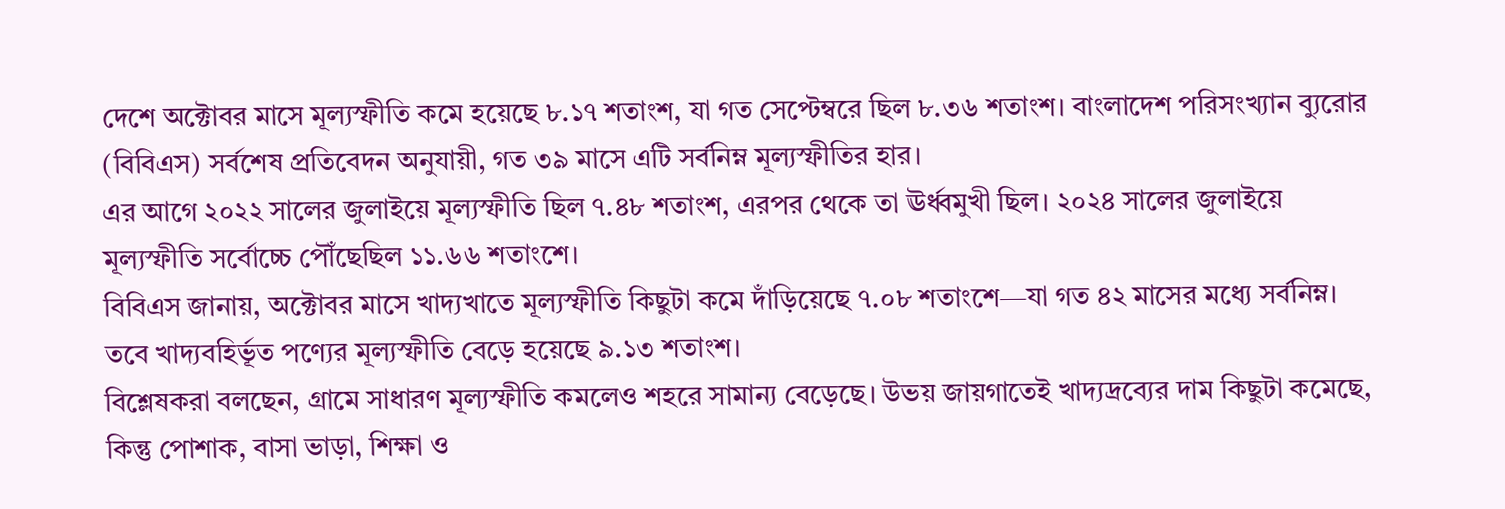দেশে অক্টোবর মাসে মূল্যস্ফীতি কমে হয়েছে ৮.১৭ শতাংশ, যা গত সেপ্টেম্বরে ছিল ৮.৩৬ শতাংশ। বাংলাদেশ পরিসংখ্যান ব্যুরোর (বিবিএস) সর্বশেষ প্রতিবেদন অনুযায়ী, গত ৩৯ মাসে এটি সর্বনিম্ন মূল্যস্ফীতির হার।
এর আগে ২০২২ সালের জুলাইয়ে মূল্যস্ফীতি ছিল ৭.৪৮ শতাংশ, এরপর থেকে তা ঊর্ধ্বমুখী ছিল। ২০২৪ সালের জুলাইয়ে মূল্যস্ফীতি সর্বোচ্চে পৌঁছেছিল ১১.৬৬ শতাংশে।
বিবিএস জানায়, অক্টোবর মাসে খাদ্যখাতে মূল্যস্ফীতি কিছুটা কমে দাঁড়িয়েছে ৭.০৮ শতাংশে—যা গত ৪২ মাসের মধ্যে সর্বনিম্ন। তবে খাদ্যবহির্ভূত পণ্যের মূল্যস্ফীতি বেড়ে হয়েছে ৯.১৩ শতাংশ।
বিশ্লেষকরা বলছেন, গ্রামে সাধারণ মূল্যস্ফীতি কমলেও শহরে সামান্য বেড়েছে। উভয় জায়গাতেই খাদ্যদ্রব্যের দাম কিছুটা কমেছে, কিন্তু পোশাক, বাসা ভাড়া, শিক্ষা ও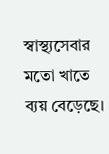স্বাস্থ্যসেবার মতো খাতে ব্যয় বেড়েছে।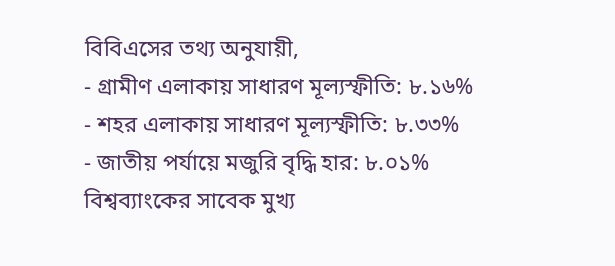বিবিএসের তথ্য অনুযায়ী,
- গ্রামীণ এলাকায় সাধারণ মূল্যস্ফীতি: ৮.১৬%
- শহর এলাকায় সাধারণ মূল্যস্ফীতি: ৮.৩৩%
- জাতীয় পর্যায়ে মজুরি বৃদ্ধি হার: ৮.০১%
বিশ্বব্যাংকের সাবেক মুখ্য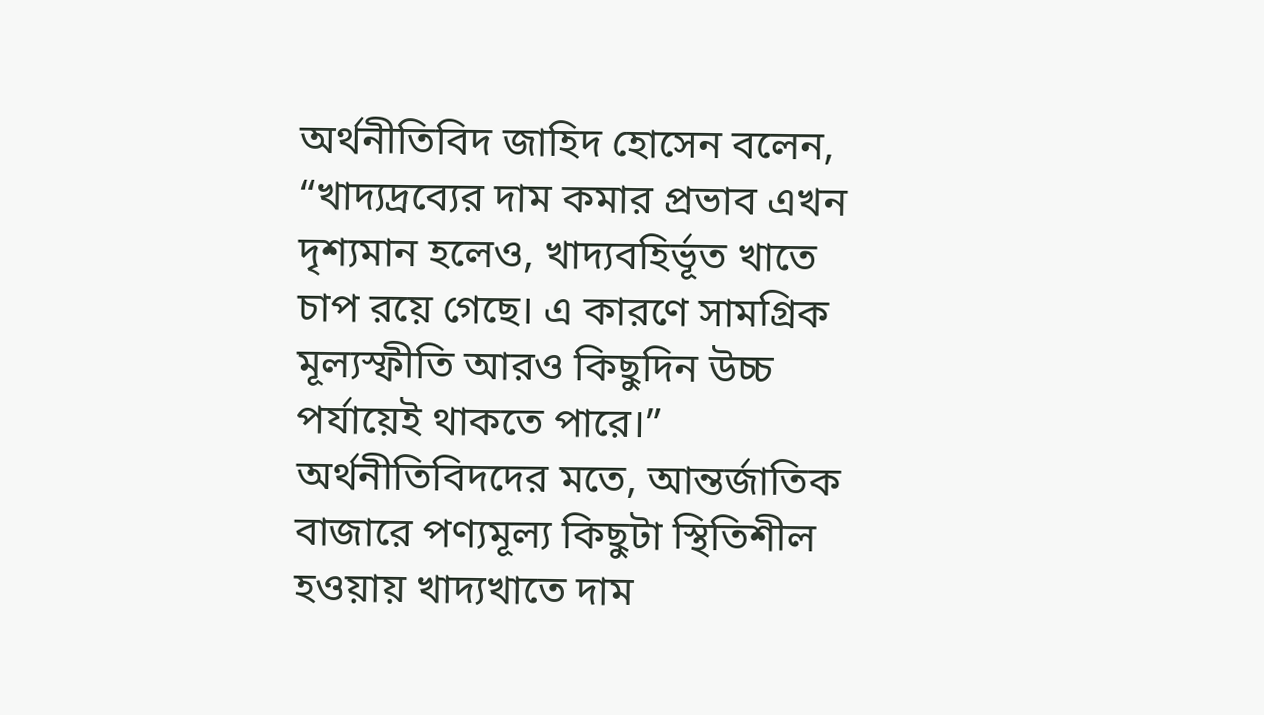অর্থনীতিবিদ জাহিদ হোসেন বলেন, “খাদ্যদ্রব্যের দাম কমার প্রভাব এখন দৃশ্যমান হলেও, খাদ্যবহির্ভূত খাতে চাপ রয়ে গেছে। এ কারণে সামগ্রিক মূল্যস্ফীতি আরও কিছুদিন উচ্চ পর্যায়েই থাকতে পারে।”
অর্থনীতিবিদদের মতে, আন্তর্জাতিক বাজারে পণ্যমূল্য কিছুটা স্থিতিশীল হওয়ায় খাদ্যখাতে দাম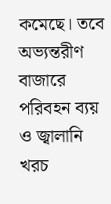কমেছে। তবে অভ্যন্তরীণ বাজারে পরিবহন ব্যয় ও জ্বালানি খরচ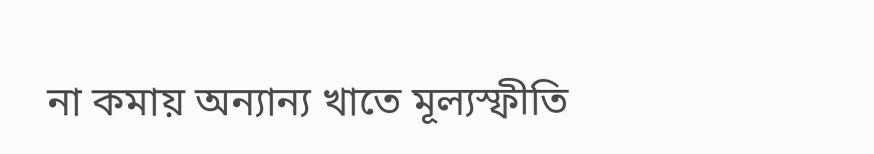না কমায় অন্যান্য খাতে মূল্যস্ফীতি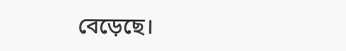বেড়েছে।